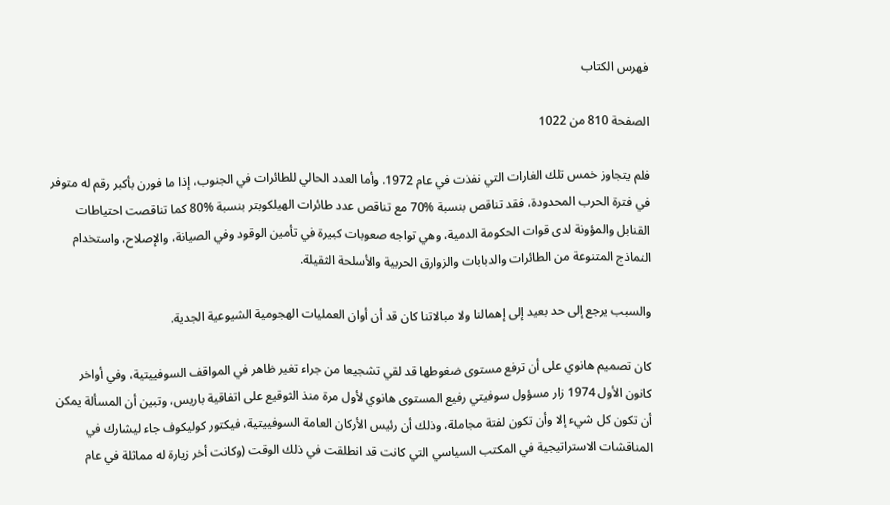فهرس الكتاب

الصفحة 810 من 1022

فلم يتجاوز خمس تلك الغارات التي نفذت في عام 1972. وأما العدد الحالي للطائرات في الجنوب، إذا ما فورن بأكبر رقم له متوفر في فترة الحرب المحدودة، فقد تناقص بنسبة %70 مع تناقص عدد طائرات الهيلكوبتر بنسبة %80 كما تناقصت احتياطات القنابل والمؤونة لدى قوات الحكومة الدمية، وهي تواجه صعوبات كبيرة في تأمين الوقود وفي الصيانة، والإصلاح، واستخدام النماذج المتنوعة من الطائرات والدبابات والزوارق الحربية والأسلحة الثقيلة.

والسبب يرجع إلى حد بعيد إلى إهمالنا ولا مبالاتنا كان قد أن أوان العمليات الهجومية الشيوعية الجدية.

كان تصميم هانوي على أن ترفع مستوى ضغوطها قد لقي تشجيعا من جراء تغير ظاهر في المواقف السوفييتية، وفي أواخر كانون الأول 1974 زار مسؤول سوفيتي رفيع المستوى هانوي لأول مرة منذ الثوقيع على اتفاقية باريس، وتبين أن المسألة يمكن أن تكون كل شيء إلا وأن تكون لفتة مجاملة، وذلك أن رئيس الأركان العامة السوفييتية، فيكتور كوليكوف جاء ليشارك في المناقشات الاستراتيجية في المكتب السياسي التي كانت قد انطلقت في ذلك الوقت (وكانت أخر زيارة له مماثلة في عام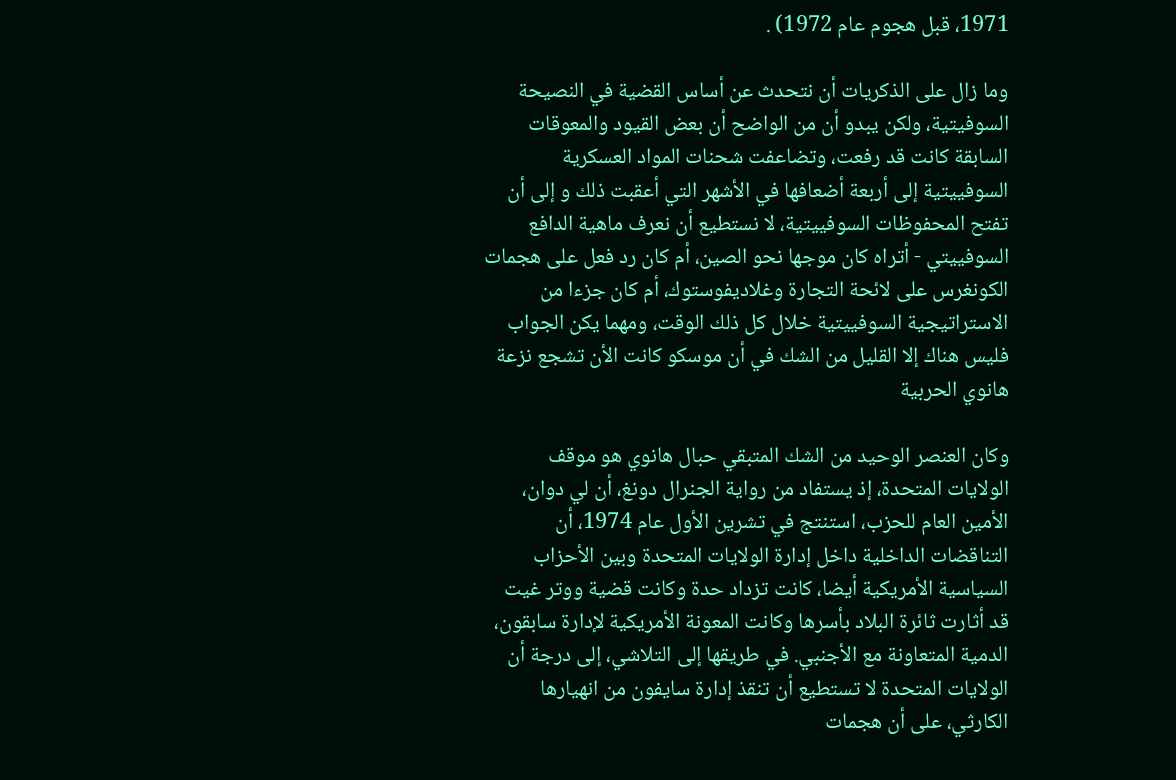1971، قبل هجوم عام 1972) .

وما زال على الذكريات أن نتحدث عن أساس القضية في النصيحة السوفيتية، ولكن يبدو أن من الواضح أن بعض القيود والمعوقات السابقة كانت قد رفعت، وتضاعفت شحنات المواد العسكرية السوفييتية إلى أربعة أضعافها في الأشهر التي أعقبت ذلك و إلى أن تفتح المحفوظات السوفييتية، لا نستطيع أن نعرف ماهية الدافع السوفييتي - أتراه كان موجها نحو الصين، أم كان رد فعل على هجمات الكونغرس على لائحة التجارة وغلاديفوستوك، أم كان جزءا من الاستراتيجية السوفييتية خلال كل ذلك الوقت، ومهما يكن الجواب فليس هناك إلا القليل من الشك في أن موسكو كانت الأن تشجع نزعة هانوي الحربية

وكان العنصر الوحيد من الشك المتبقي حبال هانوي هو موقف الولايات المتحدة، إذ يستفاد من رواية الجنرال دونغ، أن لي دوان، الأمين العام للحزب، استنتج في تشرين الأول عام 1974، أن التناقضات الداخلية داخل إدارة الولايات المتحدة وبين الأحزاب السياسية الأمريكية أيضا، كانت تزداد حدة وكانت قضية ووتر غيت قد أثارت ثائرة البلاد بأسرها وكانت المعونة الأمريكية لإدارة سابقون، الدمية المتعاونة مع الأجنبي. في طريقها إلى التلاشي، إلى درجة أن الولايات المتحدة لا تستطيع أن تنقذ إدارة سايفون من انهيارها الكارثي، على أن هجمات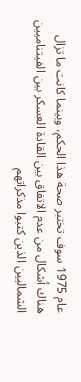عام 1975 سوف تختبر صحة هذا الحكم، وبينما كانت ما تزال هناك أشكال من عدم الاتفاق بين القادة العسكر بين الفيتناميين الشماليين الذين كتبوا مذكراتهم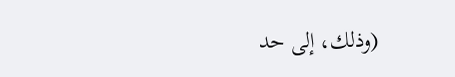(وذلك، إلى حد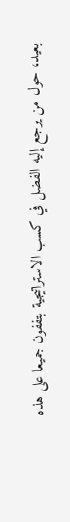بعيد، حول من يرجع إليه الفضل في كسب الاستراتيجية بتففون جميعا على هذه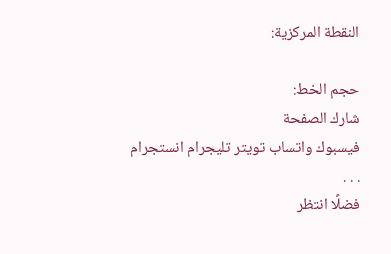النقطة المركزية:

حجم الخط:
شارك الصفحة
فيسبوك واتساب تويتر تليجرام انستجرام
. . .
فضلًا انتظر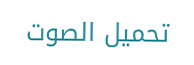تحميل الصوت